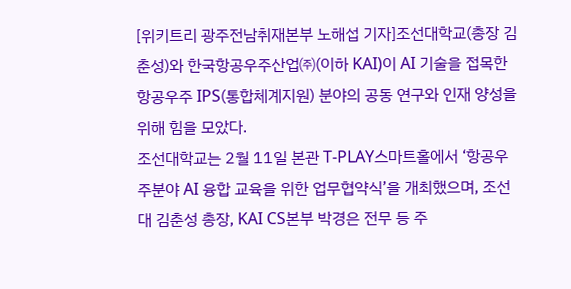[위키트리 광주전남취재본부 노해섭 기자]조선대학교(총장 김춘성)와 한국항공우주산업㈜(이하 KAI)이 AI 기술을 접목한 항공우주 IPS(통합체계지원) 분야의 공동 연구와 인재 양성을 위해 힘을 모았다.
조선대학교는 2월 11일 본관 T-PLAY스마트홀에서 ‘항공우주분야 AI 융합 교육을 위한 업무협약식’을 개최했으며, 조선대 김춘성 총장, KAI CS본부 박경은 전무 등 주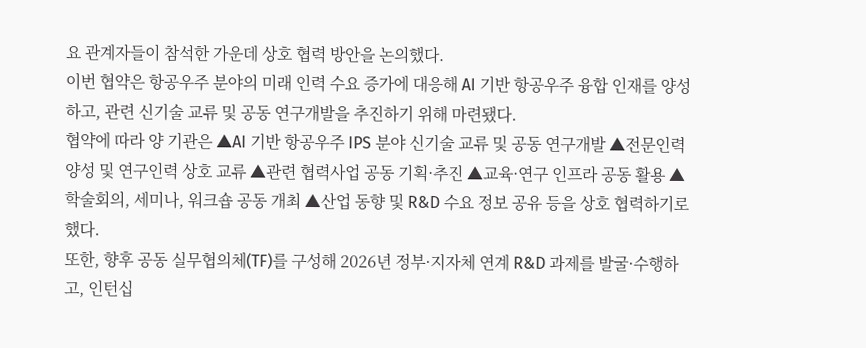요 관계자들이 참석한 가운데 상호 협력 방안을 논의했다.
이번 협약은 항공우주 분야의 미래 인력 수요 증가에 대응해 AI 기반 항공우주 융합 인재를 양성하고, 관련 신기술 교류 및 공동 연구개발을 추진하기 위해 마련됐다.
협약에 따라 양 기관은 ▲AI 기반 항공우주 IPS 분야 신기술 교류 및 공동 연구개발 ▲전문인력 양성 및 연구인력 상호 교류 ▲관련 협력사업 공동 기획·추진 ▲교육·연구 인프라 공동 활용 ▲학술회의, 세미나, 워크숍 공동 개최 ▲산업 동향 및 R&D 수요 정보 공유 등을 상호 협력하기로 했다.
또한, 향후 공동 실무협의체(TF)를 구성해 2026년 정부·지자체 연계 R&D 과제를 발굴·수행하고, 인턴십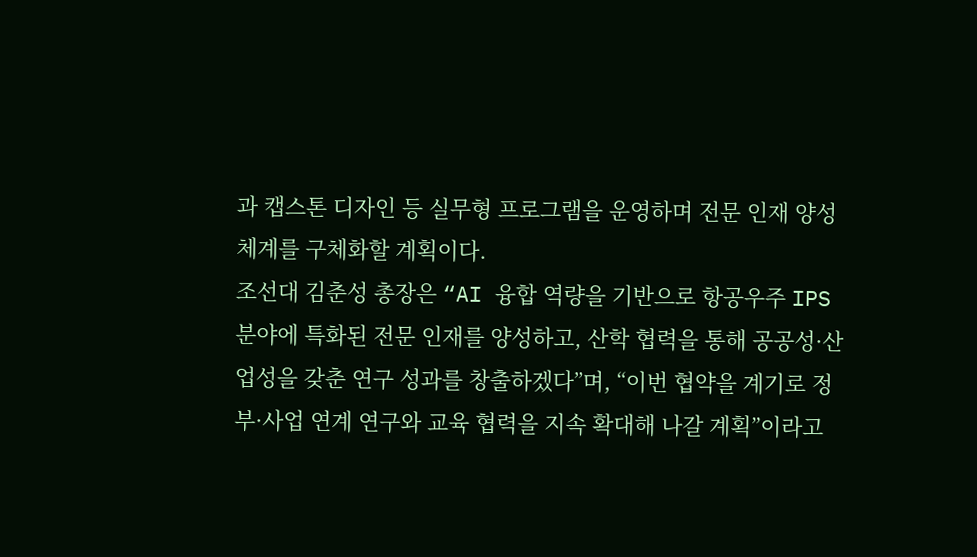과 캡스톤 디자인 등 실무형 프로그램을 운영하며 전문 인재 양성 체계를 구체화할 계획이다.
조선대 김춘성 총장은 “AI 융합 역량을 기반으로 항공우주 IPS 분야에 특화된 전문 인재를 양성하고, 산학 협력을 통해 공공성·산업성을 갖춘 연구 성과를 창출하겠다”며, “이번 협약을 계기로 정부·사업 연계 연구와 교육 협력을 지속 확대해 나갈 계획”이라고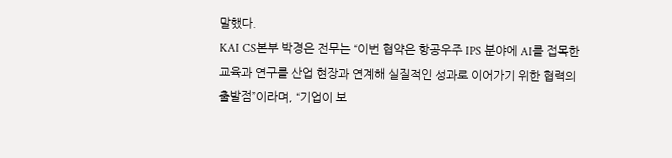말했다.
KAI CS본부 박경은 전무는 “이번 협약은 항공우주 IPS 분야에 AI를 접목한 교육과 연구를 산업 현장과 연계해 실질적인 성과로 이어가기 위한 협력의 출발점”이라며, “기업이 보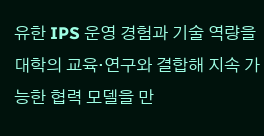유한 IPS 운영 경험과 기술 역량을 대학의 교육·연구와 결합해 지속 가능한 협력 모델을 만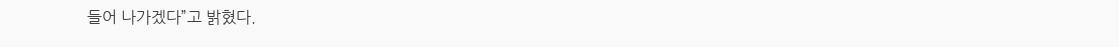들어 나가겠다”고 밝혔다.